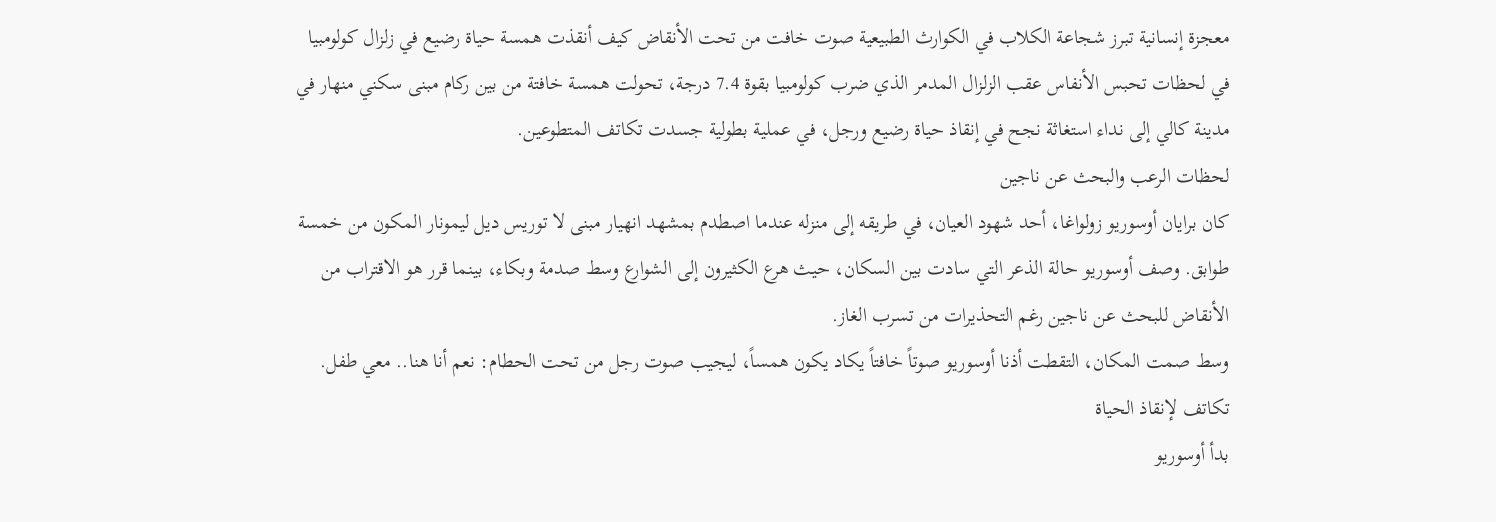معجزة إنسانية تبرز شجاعة الكلاب في الكوارث الطبيعية صوت خافت من تحت الأنقاض كيف أنقذت همسة حياة رضيع في زلزال كولومبيا
في لحظات تحبس الأنفاس عقب الزلزال المدمر الذي ضرب كولومبيا بقوة 7.4 درجة، تحولت همسة خافتة من بين ركام مبنى سكني منهار في مدينة كالي إلى نداء استغاثة نجح في إنقاذ حياة رضيع ورجل، في عملية بطولية جسدت تكاتف المتطوعين.
لحظات الرعب والبحث عن ناجين
كان برايان أوسوريو زولواغا، أحد شهود العيان، في طريقه إلى منزله عندما اصطدم بمشهد انهيار مبنى لا توريس ديل ليمونار المكون من خمسة طوابق. وصف أوسوريو حالة الذعر التي سادت بين السكان، حيث هرع الكثيرون إلى الشوارع وسط صدمة وبكاء، بينما قرر هو الاقتراب من الأنقاض للبحث عن ناجين رغم التحذيرات من تسرب الغاز.
وسط صمت المكان، التقطت أذنا أوسوريو صوتاً خافتاً يكاد يكون همساً، ليجيب صوت رجل من تحت الحطام: نعم أنا هنا.. معي طفل.
تكاتف لإنقاذ الحياة
بدأ أوسوريو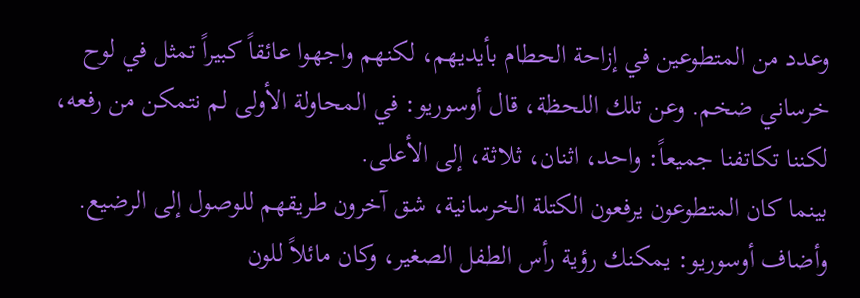وعدد من المتطوعين في إزاحة الحطام بأيديهم، لكنهم واجهوا عائقاً كبيراً تمثل في لوح خرساني ضخم. وعن تلك اللحظة، قال أوسوريو: في المحاولة الأولى لم نتمكن من رفعه، لكننا تكاتفنا جميعاً: واحد، اثنان، ثلاثة، إلى الأعلى.
بينما كان المتطوعون يرفعون الكتلة الخرسانية، شق آخرون طريقهم للوصول إلى الرضيع. وأضاف أوسوريو: يمكنك رؤية رأس الطفل الصغير، وكان مائلاً للون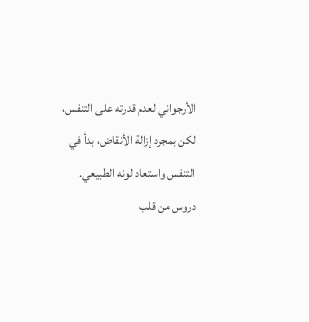الأرجواني لعدم قدرته على التنفس، لكن بمجرد إزالة الأنقاض، بدأ في التنفس واستعاد لونه الطبيعي.
دروس من قلب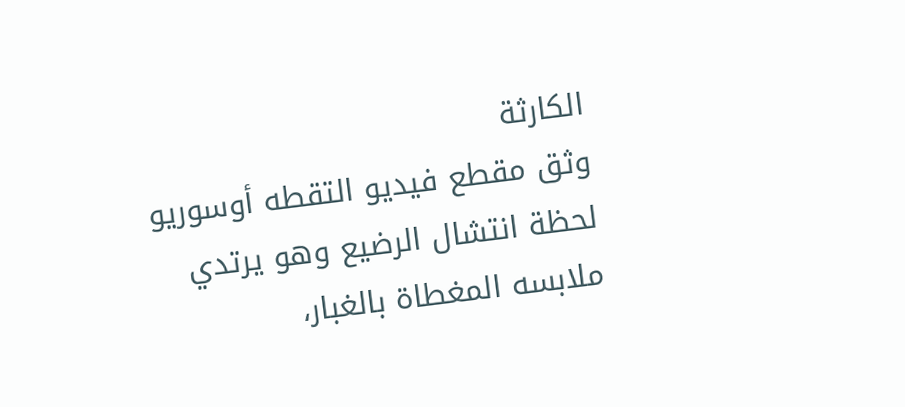الكارثة
وثق مقطع فيديو التقطه أوسوريو لحظة انتشال الرضيع وهو يرتدي ملابسه المغطاة بالغبار،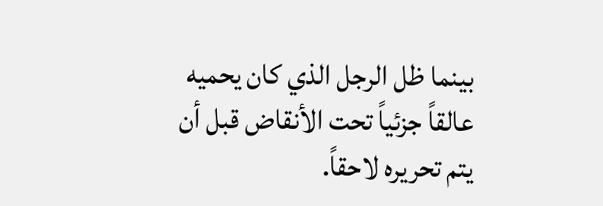بينما ظل الرجل الذي كان يحميه عالقاً جزئياً تحت الأنقاض قبل أن يتم تحريره لاحقاً.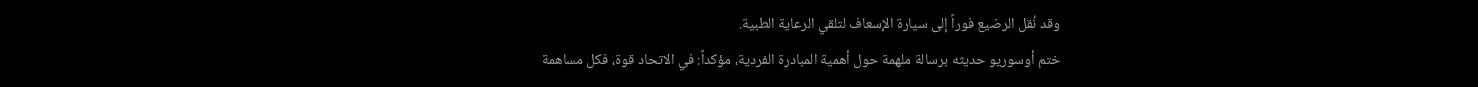وقد نُقل الرضيع فوراً إلى سيارة الإسعاف لتلقي الرعاية الطبية.
ختم أوسوريو حديثه برسالة ملهمة حول أهمية المبادرة الفردية، مؤكداً: في الاتحاد قوة، فكل مساهمة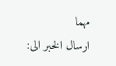مهما
ارسال الخبر الى: